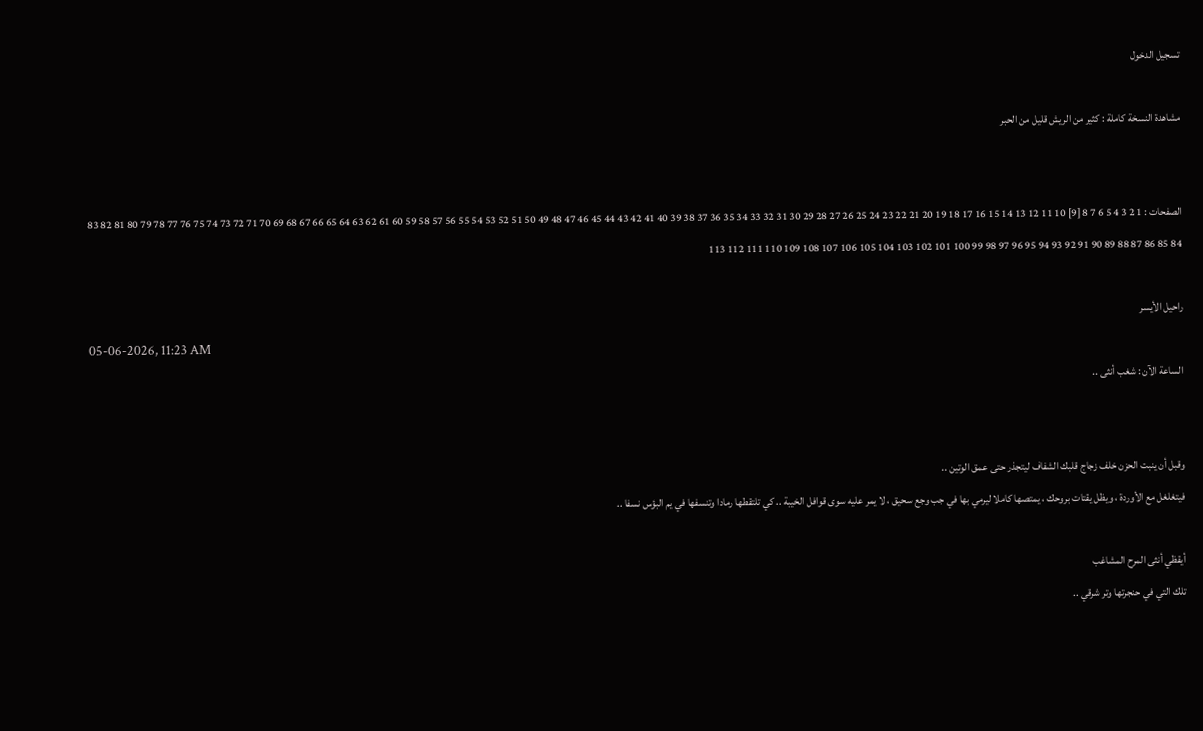تسجيل الدخول

مشاهدة النسخة كاملة : كثير من الريش قليل من الحبر


الصفحات : 1 2 3 4 5 6 7 8 [9] 10 11 12 13 14 15 16 17 18 19 20 21 22 23 24 25 26 27 28 29 30 31 32 33 34 35 36 37 38 39 40 41 42 43 44 45 46 47 48 49 50 51 52 53 54 55 56 57 58 59 60 61 62 63 64 65 66 67 68 69 70 71 72 73 74 75 76 77 78 79 80 81 82 83 84 85 86 87 88 89 90 91 92 93 94 95 96 97 98 99 100 101 102 103 104 105 106 107 108 109 110 111 112 113

راحيل الأيسر
05-06-2026, 11:23 AM
الساعة الآن : شغب أنثى ..


وقبل أن ينبت الحزن خلف زجاج قلبك الشفاف ليتجذر حتى عمق الوتين ..
فيتغلغل مع الأوردة ، ويظل يقتات بروحك ، يمتصها كاملا ليرمي بها في جب وجع سحيق ، لا يمر عليه سوى قوافل الخيبة .. كي تلتقطها رمادا وتنسفها في يم البؤس نسفا ..

أيقظي أنثى المرح المشاغب
تلك التي في حنجرتها وتر شرقي ..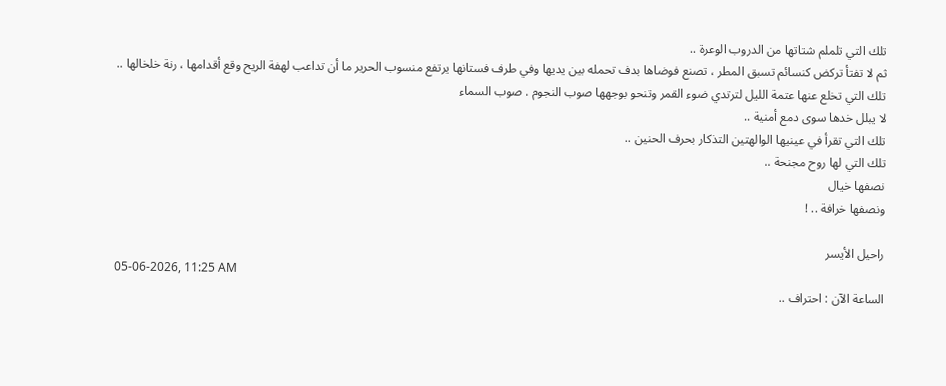تلك التي تلملم شتاتها من الدروب الوعرة ..
ثم لا تفتأ تركض كنسائم تسبق المطر ، تصنع فوضاها بدف تحمله بين يديها وفي طرف فستانها يرتفع منسوب الحرير ما أن تداعب لهفة الريح وقع أقدامها ، رنة خلخالها ..
تلك التي تخلع عنها عتمة الليل لترتدي ضوء القمر وتنحو بوجهها صوب النجوم . صوب السماء
لا يبلل خدها سوى دمع أمنية ..
تلك التي تقرأ في عينيها الوالهتين التذكار بحرف الحنين ..
تلك التي لها روح مجنحة ..
نصفها خيال
ونصفها خرافة .. !

راحيل الأيسر
05-06-2026, 11:25 AM
الساعة الآن : احتراف ..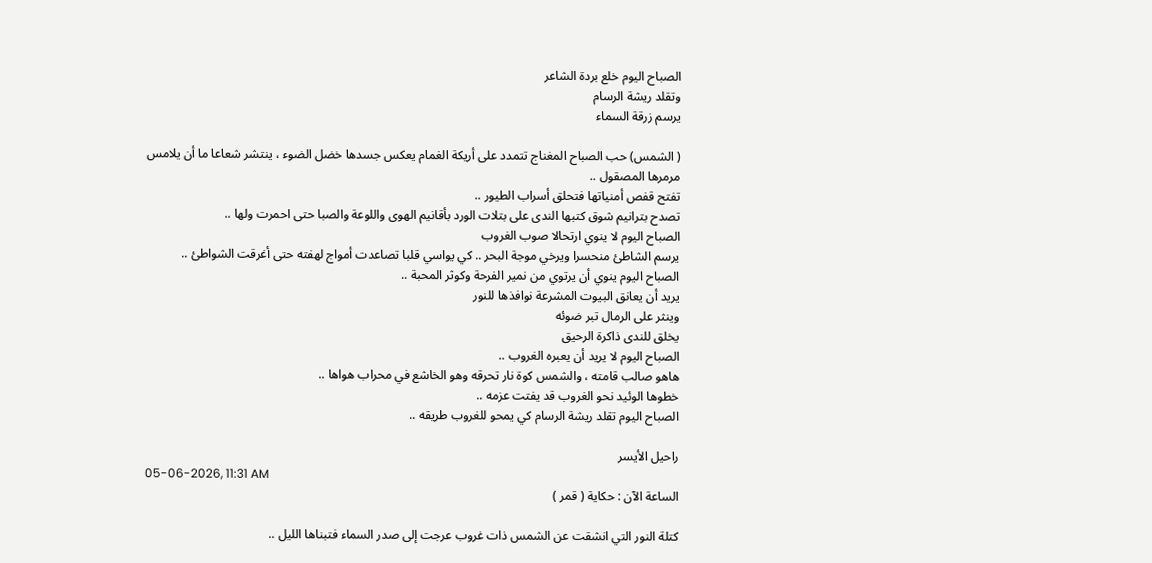الصباح اليوم خلع بردة الشاعر
وتقلد ريشة الرسام
يرسم زرقة السماء

( الشمس) حب الصباح المغناج تتمدد على أريكة الغمام يعكس جسدها خضل الضوء ، ينتشر شعاعا ما أن يلامس مرمرها المصقول ..
تفتح قفص أمنياتها فتحلق أسراب الطيور ..
تصدح بترانيم شوق كتبها الندى على بتلات الورد بأقانيم الهوى واللوعة والصبا حتى احمرت ولها ..
الصباح اليوم لا ينوي ارتحالا صوب الغروب
يرسم الشاطئ منحسرا ويرخي موجة البحر .. كي يواسي قلبا تصاعدت أمواج لهفته حتى أغرقت الشواطئ ..
الصباح اليوم ينوي أن يرتوي من نمير الفرحة وكوثر المحبة ..
يريد أن يعانق البيوت المشرعة نوافذها للنور
وينثر على الرمال تبر ضوئه
يخلق للندى ذاكرة الرحيق
الصباح اليوم لا يريد أن يعبره الغروب ..
هاهو صالب قامته ، والشمس كوة نار تحرقه وهو الخاشع في محراب هواها ..
خطوها الوئيد نحو الغروب قد يفتت عزمه ..
الصباح اليوم تقلد ريشة الرسام كي يمحو للغروب طريقه ..

راحيل الأيسر
05-06-2026, 11:31 AM
الساعة الآن : حكاية ( قمر )

كتلة النور التي انشقت عن الشمس ذات غروب عرجت إلى صدر السماء فتبناها الليل ..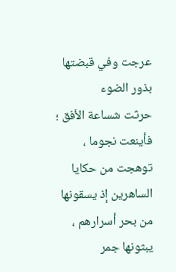عرجت وفي قبضتها بذور الضوء
حرثت شساعة الأفق ؛ فأينعت نجوما ، توهجت من حكايا الساهرين إذ يسقونها من بحر أسرارهم ،
يبثونها جمر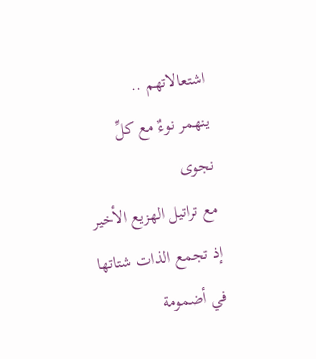اشتعالاتهم ..
ينهمر نوءٌ مع كلِّ نجوى
مع تراتيل الهزيع الأخير
إذ تجمع الذات شتاتها
في أضمومة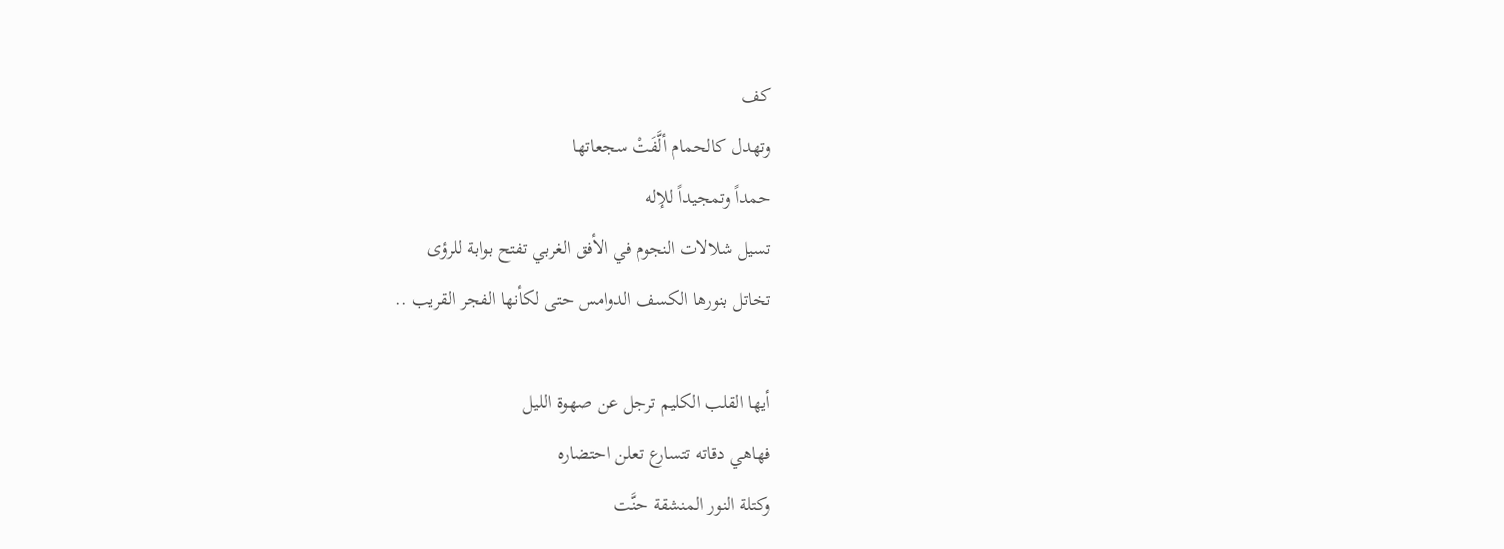كف
وتهدل كالحمام ألَّفَتْ سجعاتها
حمداً وتمجيداً للإله
تسيل شلالات النجوم في الأفق الغربي تفتح بوابة للرؤى
تخاتل بنورها الكسف الدوامس حتى لكأنها الفجر القريب ..

أيها القلب الكليم ترجل عن صهوة الليل
فهاهي دقاته تتسارع تعلن احتضاره
وكتلة النور المنشقة حنَّت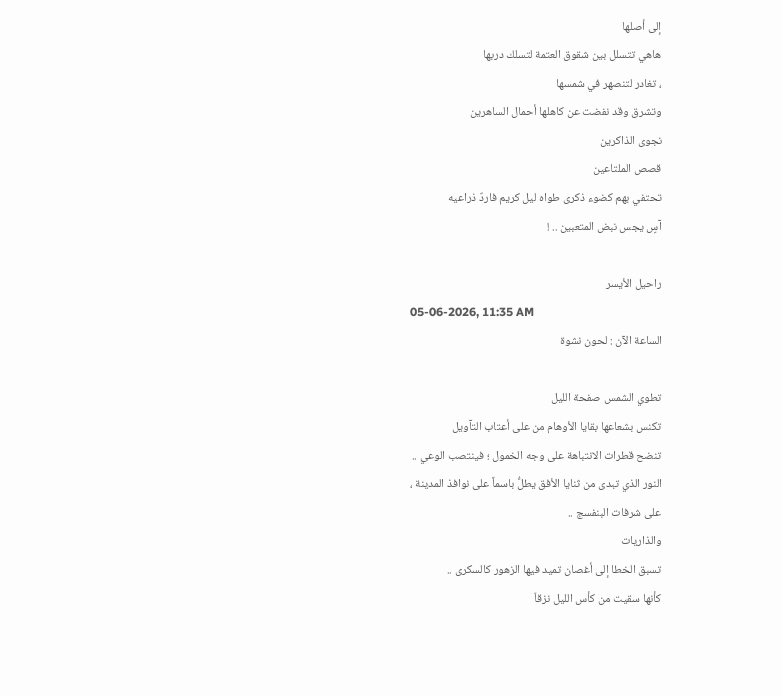إلى أصلها
هاهي تتسلل بين شقوق العتمة لتسلك دربها
، تغادر لتنصهر في شمسها
وتشرق وقد نفضت عن كاهلها أحمال الساهرين
نجوى الذاكرين
قصص الملتاعين
تحتفي بهم كضوء ذكرى طواه ليل كريم فاردٌ ذراعيه
آسٍ يجس نبض المتعبين .. !

راحيل الأيسر
05-06-2026, 11:35 AM
الساعة الآن : لحون نشوة

تطوي الشمس صفحة الليل
تكنس بشعاعها بقايا الأوهام من على أعتاب التآويل
تنضح قطرات الانتباهة على وجه الخمول ؛ فينتصب الوعي ..
النور الذي تبدى من ثنايا الأفق يطلُّ باسماً على نوافذ المدينة ،
على شرفات البنفسج ..
والذاريات
تسبق الخطا إلى أغصان تميد فيها الزهور كالسكرى ..
كأنها سقيت من كأس الليل نزقاّ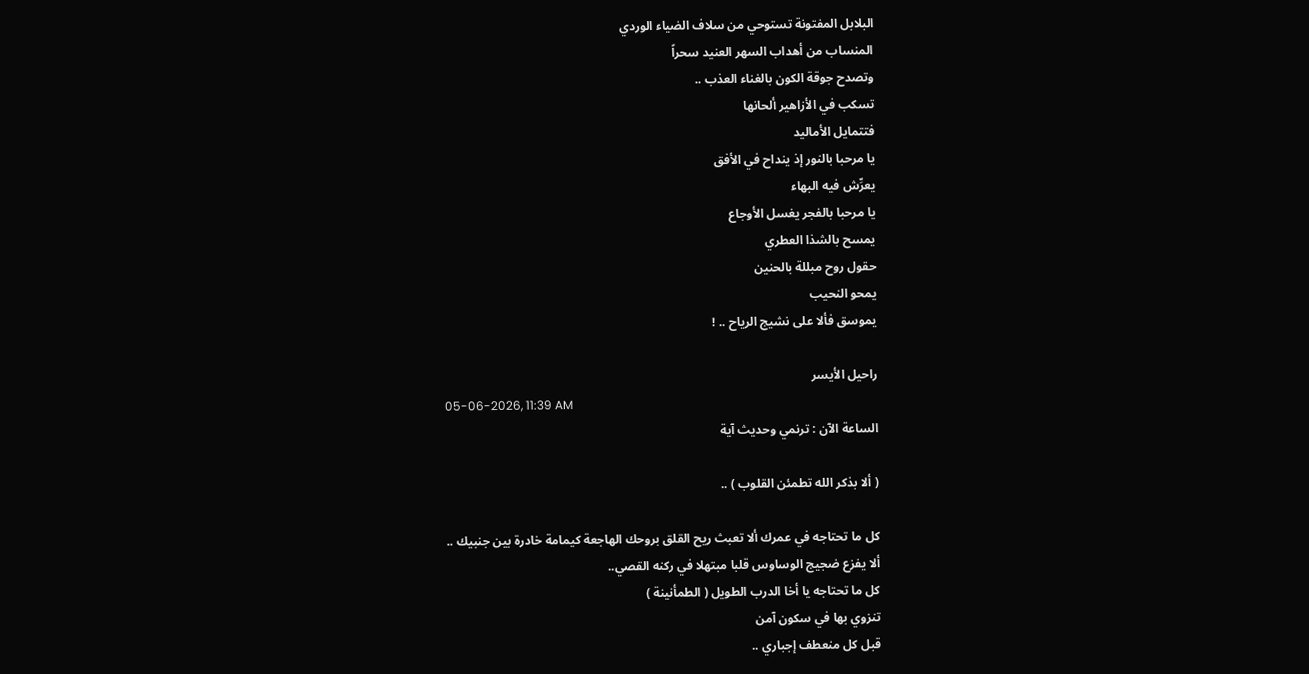البلابل المفتونة تستوحي من سلاف الضياء الوردي
المنساب من أهداب السهر العنيد سحراً
وتصدح جوقة الكون بالغناء العذب ..
تسكب في الأزاهير ألحانها
فتتمايل الأماليد
يا مرحبا بالنور إذ ينداح في الأفق
يعرِّش فيه البهاء
يا مرحبا بالفجر يغسل الأوجاع
يمسح بالشذا العطري
حقول روح مبللة بالحنين
يمحو النحيب
يموسق فألا على نشيج الرياح .. !

راحيل الأيسر
05-06-2026, 11:39 AM
الساعة الآن : ترنمي وحديث آية

( ألا بذكر الله تطمئن القلوب ) ..

كل ما تحتاجه في عمرك ألا تعبث ريح القلق بروحك الهاجعة كيمامة خادرة بين جنبيك ..
ألا يفزع ضجيج الوساوس قلبا مبتهلا في ركنه القصي..
كل ما تحتاجه يا أخا الدرب الطويل ( الطمأنينة )
تنزوي بها في سكون آمن
قبل كل منعطف إجباري ..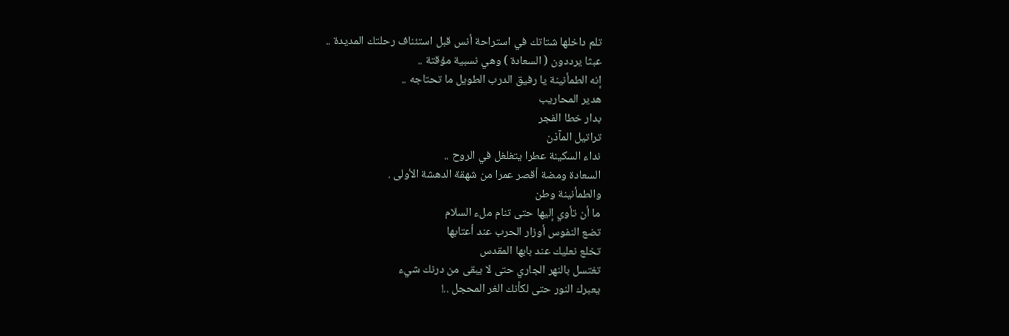تلم داخلها شتاتك في استراحة أنس قبل استئناف رحلتك المديدة ..
عبثا يرددون ( السعادة ) وهي نسبية مؤقتة ..
إنه الطمأنينة يا رفيق الدرب الطويل ما تحتاجه ..
هدير المحاريب
بدار خطا الفجر
تراتيل المآذن
نداء السكينة عطرا يتغلغل في الروح ..
السعادة ومضة أقصر عمرا من شهقة الدهشة الأولى .
والطمأنينة وطن
ما أن تأوي إليها حتى تنام ملء السلام
تضع النفوس أوزار الحرب عند أعتابها
تخلع نعليك عند بابها المقدس
تغتسل بالنهر الجاري حتى لا يبقى من درنك شيء
يعبرك النور حتى لكأنك الغر المحجل ..!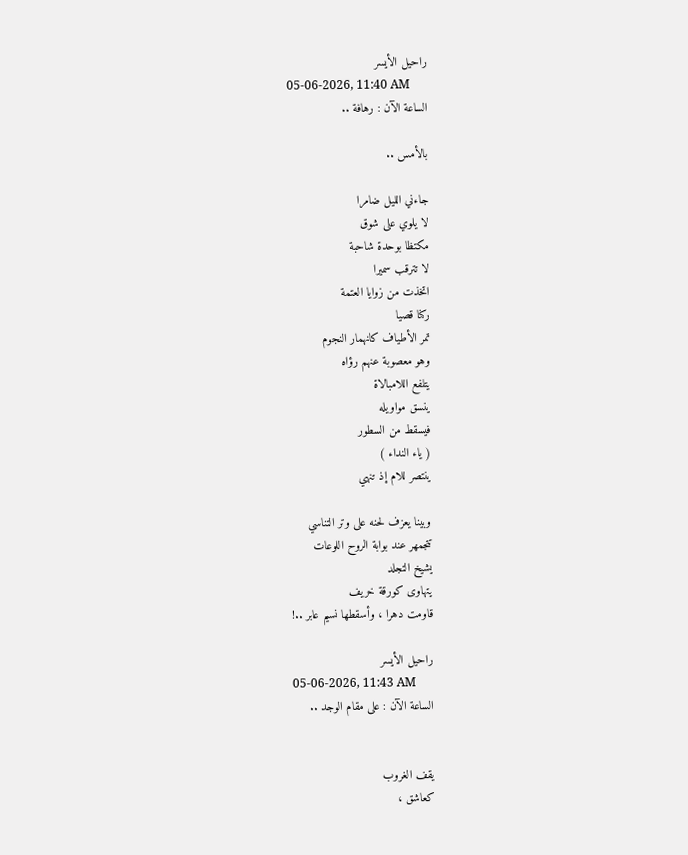راحيل الأيسر
05-06-2026, 11:40 AM
الساعة الآن : رهافة ..

بالأمس ..

جاءني الليل ضامرا
لا يلوي على شوق
مكتظا بوحدة شاحبة
لا تترقب سميرا
اتخذت من زوايا العتمة
ركنا قصيا
تمر الأطياف كانهمار النجوم
وهو معصوبة عنهم رؤاه
يتلفع اللامبالاة
ينسق مواويله
فيسقط من السطور
( ياء النداء )
ينتصر للام إذ تنهي

وبينا يعزف لحنه على وتر التناسي
تتجمهر عند بوابة الروح اللوعات
يشيخ التجلد
يتهاوى كورقة خريف
قاومت دهرا ، وأسقطها نسيم عابر ..!

راحيل الأيسر
05-06-2026, 11:43 AM
الساعة الآن : على مقام الوجد ..


يقف الغروب
كعاشق ،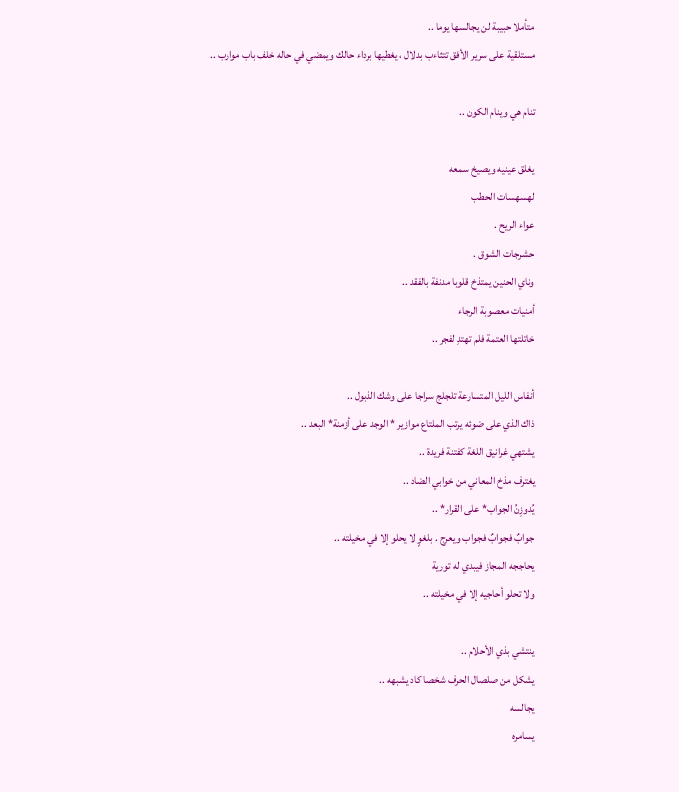متأملا حبيبة لن يجالسها يوما ..
مستلقية على سرير الأفق تتثاءب بدلال ، يغطيها برداء حالك ويمضي في حاله خلف باب موارب ..

تنام هي وينام الكون ..

يغلق عينيه ويصيخ سمعه
لهسهسات الحطب
عواء الريح .
حشرجات الشوق .
وناي الحنين يمتذخ قلوبا مدنفة بالفقد ..
أمنيات معصوبة الرجاء
خاتلتها العتمة فلم تهتدِ لفجر ..

أنفاس الليل المتسارعة تلجلج سراجا على وشك الذبول ..
ذاك الذي على ضوئه يرتب الملتاع موازير * الوجد على أزمنة* البعد ..
يشتهي غرانيق اللغة كفتنة فريدة ..
يغترف مذخ المعاني من خوابي الضاد ..
يُدوزِنُ الجواب* على القرار* ..
جوابٌ فجوابٌ فجواب ويعرج . بلغوٍ لا يحلو إلا في مخيلته ..
يحاججه المجاز فيبدي له تورية
ولا تحلو أحاجيه إلا في مخيلته ..

ينتشي بذي الأحلام ..
يشكل من صلصال الحرف شخصا كاد يشبهه ..
يجالسه
يسامره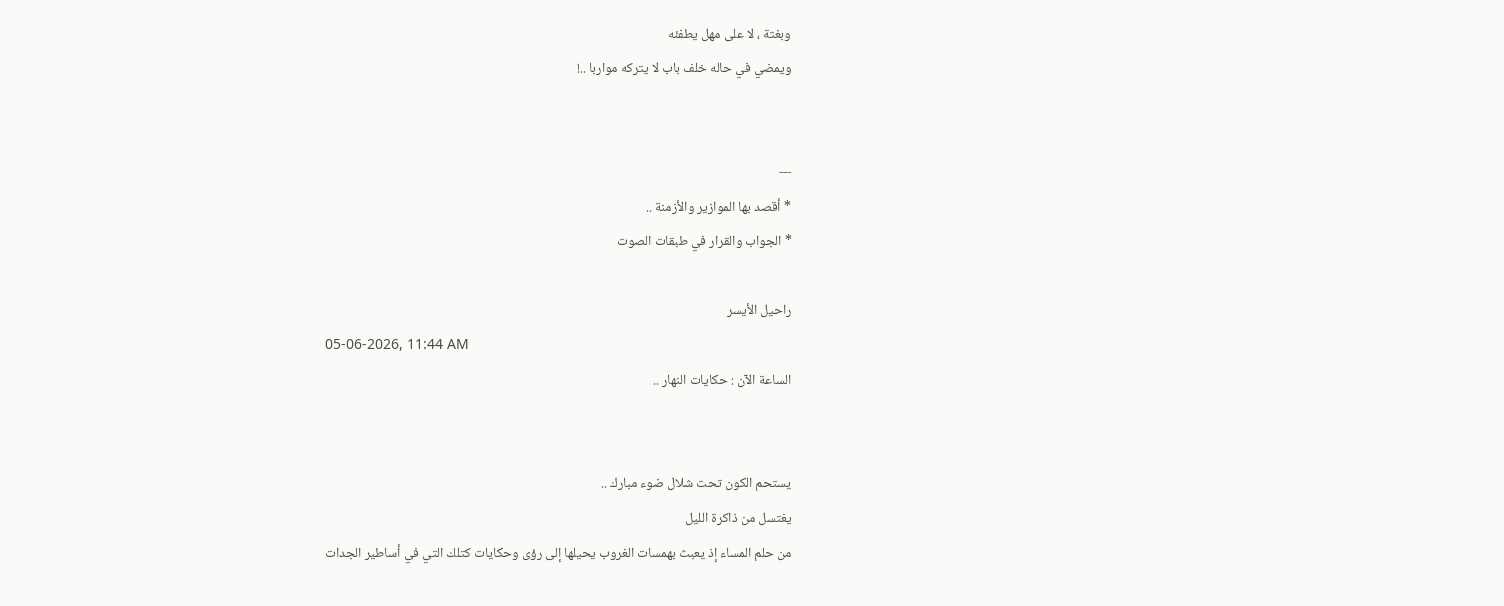وبغتة ، لا على مهل يطفئه
ويمضي في حاله خلف باب لا يتركه مواربا ..!


---
* أقصد بها الموازير والأزمنة ..
* الجواب والقرار في طبقات الصوت

راحيل الأيسر
05-06-2026, 11:44 AM
الساعة الآن : حكايات النهار ..


يستحم الكون تحت شلال ضوء مبارك ..
يغتسل من ذاكرة الليل
من حلم المساء إذ يعبث بهمسات الغروب يحيلها إلى رؤى وحكايات كتلك التي في أساطير الجدات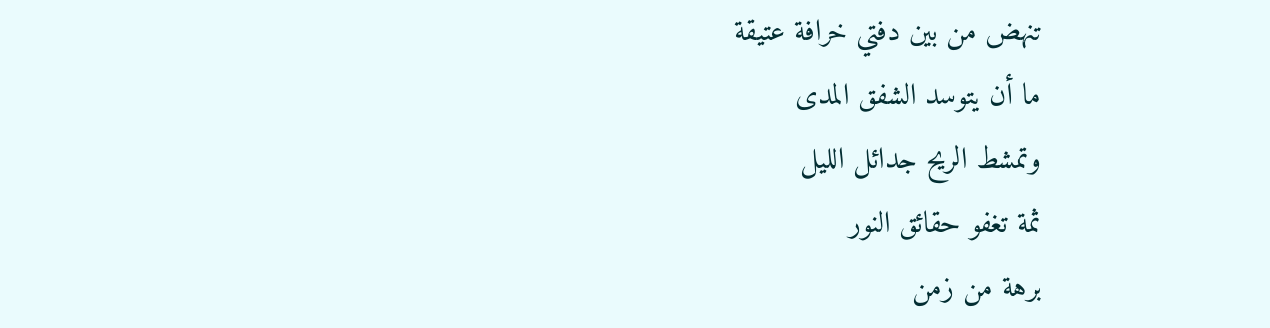تنهض من بين دفتي خرافة عتيقة
ما أن يتوسد الشفق المدى
وتمشط الريح جدائل الليل
ثمة تغفو حقائق النور
برهة من زمن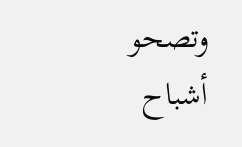وتصحو أشباح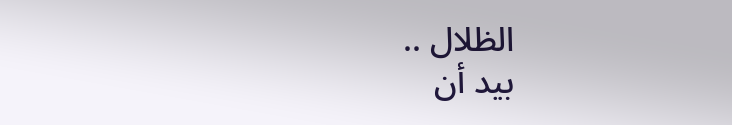الظلال ..
بيد أن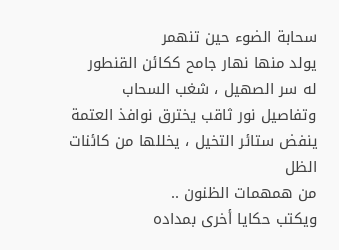سحابة الضوء حين تنهمر
يولد منها نهار جامح ككائن القنطور
له سر الصهيل ، شغب السحاب
وتفاصيل نور ثاقب يخترق نوافذ العتمة ينفض ستائر التخيل ، يخللها من كائنات الظل
من همهمات الظنون ..
ويكتب حكايا أخرى بمداده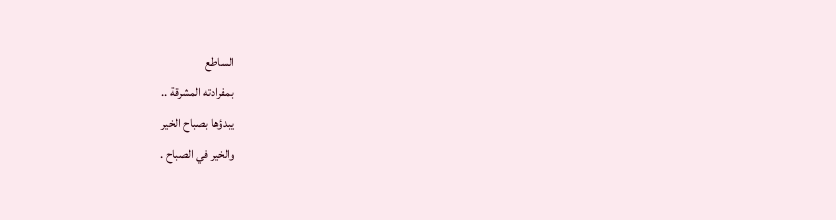الساطع
بمفرادته المشرقة ..
يبدؤها بصباح الخير
والخير في الصباح .